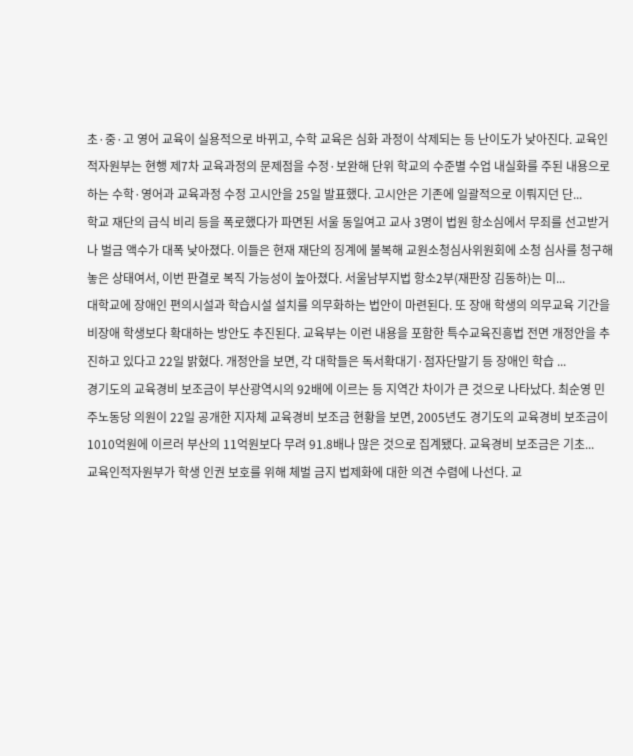초·중·고 영어 교육이 실용적으로 바뀌고, 수학 교육은 심화 과정이 삭제되는 등 난이도가 낮아진다. 교육인적자원부는 현행 제7차 교육과정의 문제점을 수정·보완해 단위 학교의 수준별 수업 내실화를 주된 내용으로 하는 수학·영어과 교육과정 수정 고시안을 25일 발표했다. 고시안은 기존에 일괄적으로 이뤄지던 단...
학교 재단의 급식 비리 등을 폭로했다가 파면된 서울 동일여고 교사 3명이 법원 항소심에서 무죄를 선고받거나 벌금 액수가 대폭 낮아졌다. 이들은 현재 재단의 징계에 불복해 교원소청심사위원회에 소청 심사를 청구해 놓은 상태여서, 이번 판결로 복직 가능성이 높아졌다. 서울남부지법 항소2부(재판장 김동하)는 미...
대학교에 장애인 편의시설과 학습시설 설치를 의무화하는 법안이 마련된다. 또 장애 학생의 의무교육 기간을 비장애 학생보다 확대하는 방안도 추진된다. 교육부는 이런 내용을 포함한 특수교육진흥법 전면 개정안을 추진하고 있다고 22일 밝혔다. 개정안을 보면, 각 대학들은 독서확대기·점자단말기 등 장애인 학습 ...
경기도의 교육경비 보조금이 부산광역시의 92배에 이르는 등 지역간 차이가 큰 것으로 나타났다. 최순영 민주노동당 의원이 22일 공개한 지자체 교육경비 보조금 현황을 보면, 2005년도 경기도의 교육경비 보조금이 1010억원에 이르러 부산의 11억원보다 무려 91.8배나 많은 것으로 집계됐다. 교육경비 보조금은 기초...
교육인적자원부가 학생 인권 보호를 위해 체벌 금지 법제화에 대한 의견 수렴에 나선다. 교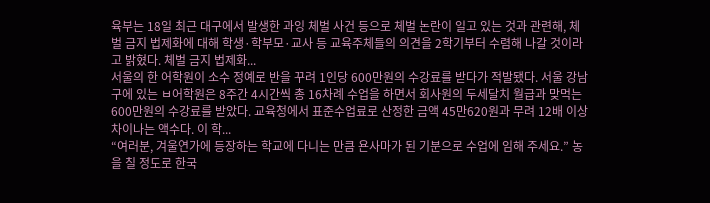육부는 18일 최근 대구에서 발생한 과잉 체벌 사건 등으로 체벌 논란이 일고 있는 것과 관련해, 체벌 금지 법제화에 대해 학생·학부모·교사 등 교육주체들의 의견을 2학기부터 수렴해 나갈 것이라고 밝혔다. 체벌 금지 법제화...
서울의 한 어학원이 소수 정예로 반을 꾸려 1인당 600만원의 수강료를 받다가 적발됐다. 서울 강남구에 있는 ㅂ어학원은 8주간 4시간씩 총 16차례 수업을 하면서 회사원의 두세달치 월급과 맞먹는 600만원의 수강료를 받았다. 교육청에서 표준수업료로 산정한 금액 45만620원과 무려 12배 이상 차이나는 액수다. 이 학...
“여러분, 겨울연가에 등장하는 학교에 다니는 만큼 욘사마가 된 기분으로 수업에 임해 주세요.” 농을 칠 정도로 한국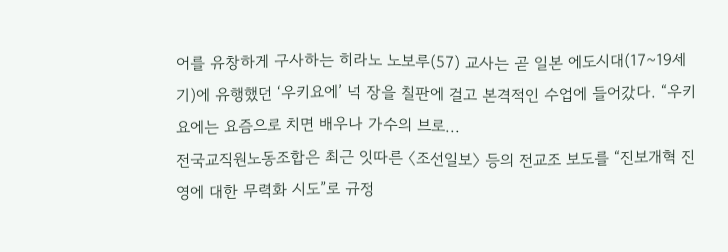어를 유창하게 구사하는 히라노 노보루(57) 교사는 곧 일본 에도시대(17~19세기)에 유행했던 ‘우키요에’ 넉 장을 칠판에 걸고 본격적인 수업에 들어갔다. “우키요에는 요즘으로 치면 배우나 가수의 브로...
전국교직원노동조합은 최근 잇따른 〈조선일보〉 등의 전교조 보도를 “진보개혁 진영에 대한 무력화 시도”로 규정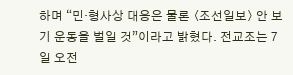하며 “민·형사상 대응은 물론 〈조선일보〉 안 보기 운동을 벌일 것”이라고 밝혔다. 전교조는 7일 오전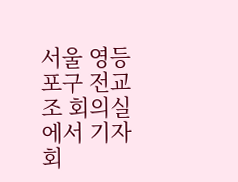서울 영등포구 전교조 회의실에서 기자회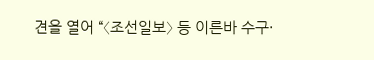견을 열어 “〈조선일보〉 등 이른바 수구·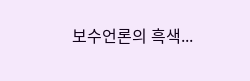보수언론의 흑색...